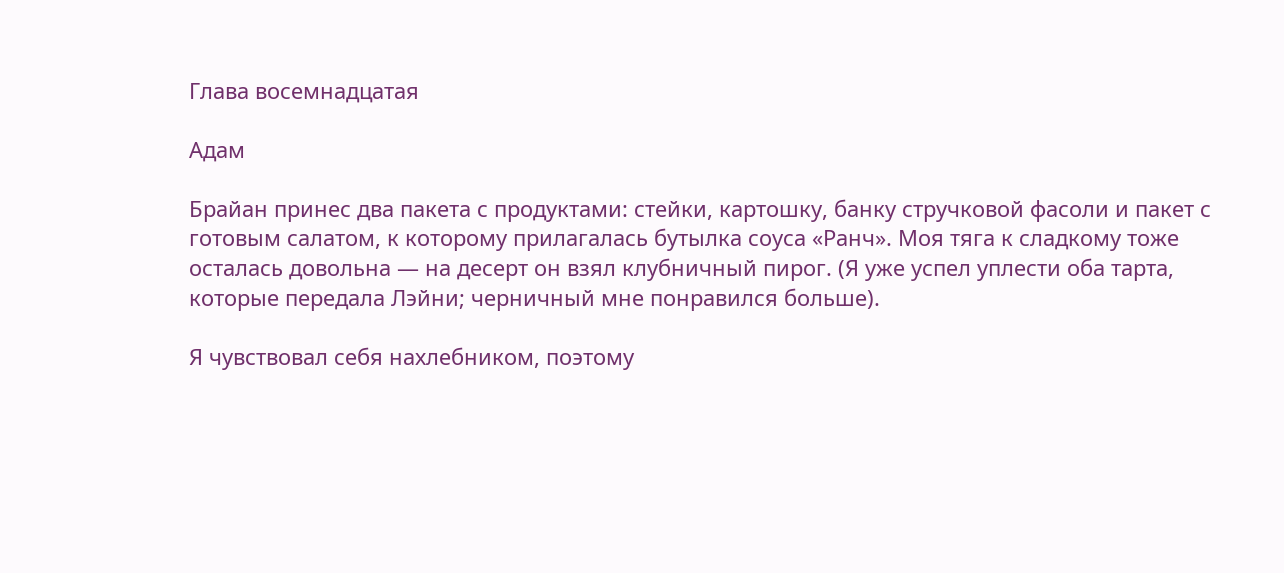Глава восемнадцатая

Адам

Брайан принес два пакета с продуктами: стейки, картошку, банку стручковой фасоли и пакет с готовым салатом, к которому прилагалась бутылка соуса «Ранч». Моя тяга к сладкому тоже осталась довольна — на десерт он взял клубничный пирог. (Я уже успел уплести оба тарта, которые передала Лэйни; черничный мне понравился больше).

Я чувствовал себя нахлебником, поэтому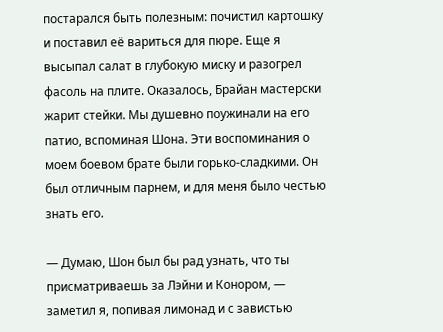постарался быть полезным: почистил картошку и поставил её вариться для пюре. Еще я высыпал салат в глубокую миску и разогрел фасоль на плите. Оказалось, Брайан мастерски жарит стейки. Мы душевно поужинали на его патио, вспоминая Шона. Эти воспоминания о моем боевом брате были горько-сладкими. Он был отличным парнем, и для меня было честью знать его.

— Думаю, Шон был бы рад узнать, что ты присматриваешь за Лэйни и Конором, — заметил я, попивая лимонад и с завистью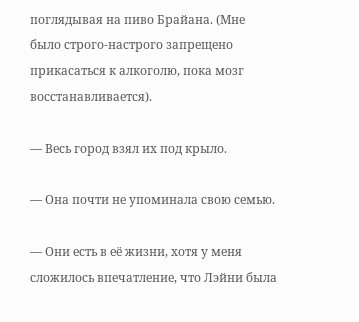поглядывая на пиво Брайана. (Мне было строго-настрого запрещено прикасаться к алкоголю, пока мозг восстанавливается).

— Весь город взял их под крыло.

— Она почти не упоминала свою семью.

— Они есть в её жизни, хотя у меня сложилось впечатление, что Лэйни была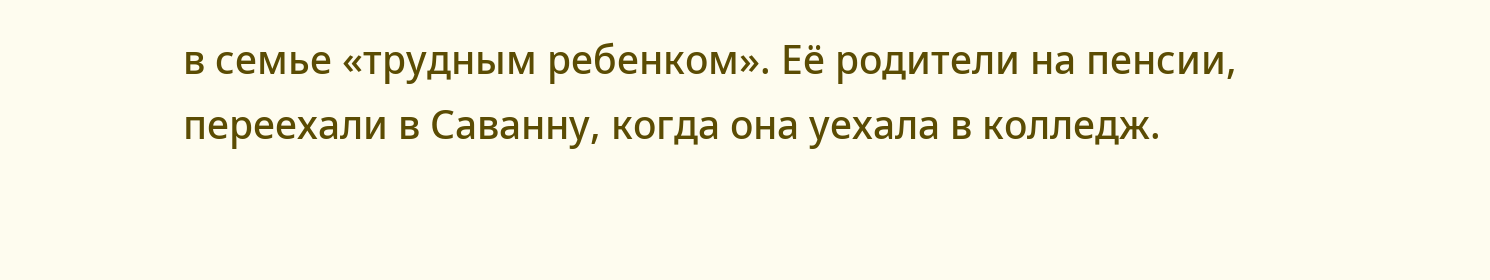в семье «трудным ребенком». Её родители на пенсии, переехали в Саванну, когда она уехала в колледж.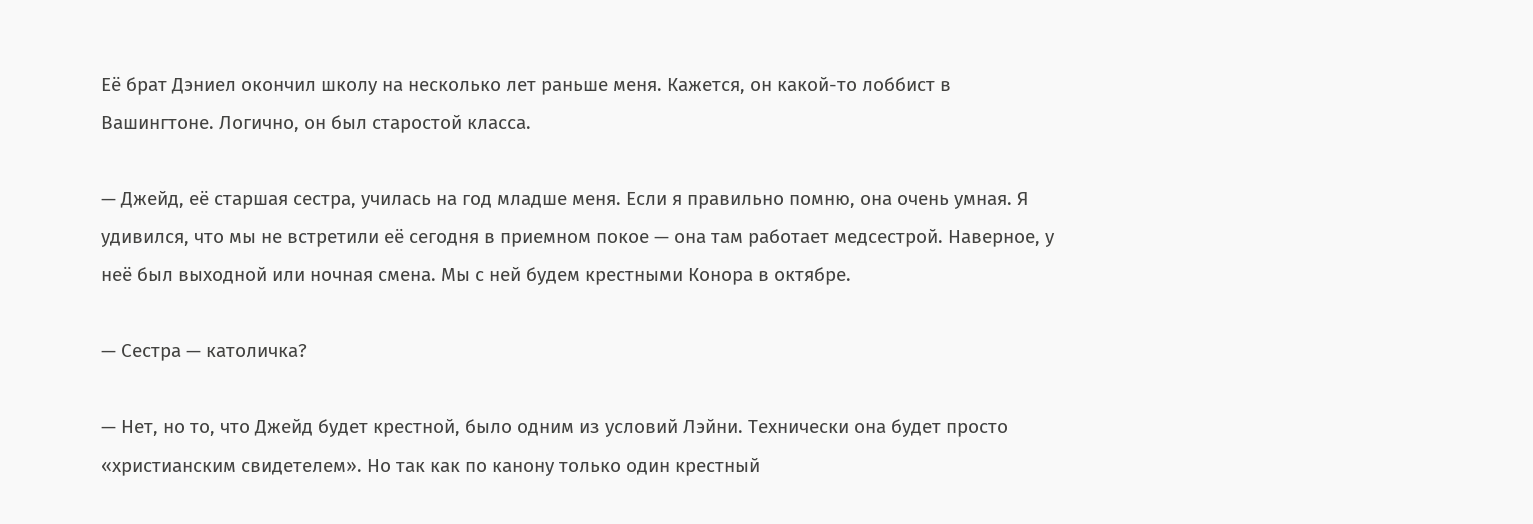Её брат Дэниел окончил школу на несколько лет раньше меня. Кажется, он какой-то лоббист в Вашингтоне. Логично, он был старостой класса.

— Джейд, её старшая сестра, училась на год младше меня. Если я правильно помню, она очень умная. Я удивился, что мы не встретили её сегодня в приемном покое — она там работает медсестрой. Наверное, у неё был выходной или ночная смена. Мы с ней будем крестными Конора в октябре.

— Сестра — католичка?

— Нет, но то, что Джейд будет крестной, было одним из условий Лэйни. Технически она будет просто «христианским свидетелем». Но так как по канону только один крестный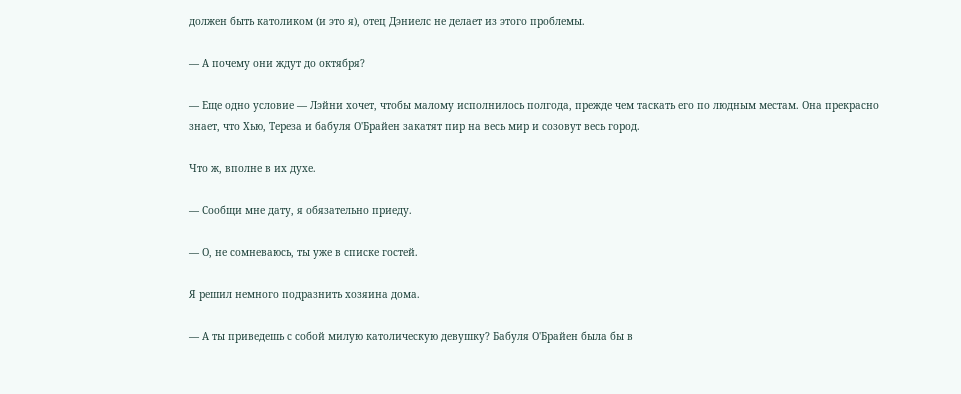должен быть католиком (и это я), отец Дэниелс не делает из этого проблемы.

— А почему они ждут до октября?

— Еще одно условие — Лэйни хочет, чтобы малому исполнилось полгода, прежде чем таскать его по людным местам. Она прекрасно знает, что Хью, Тереза и бабуля О'Брайен закатят пир на весь мир и созовут весь город.

Что ж, вполне в их духе.

— Сообщи мне дату, я обязательно приеду.

— О, не сомневаюсь, ты уже в списке гостей.

Я решил немного подразнить хозяина дома.

— А ты приведешь с собой милую католическую девушку? Бабуля О'Брайен была бы в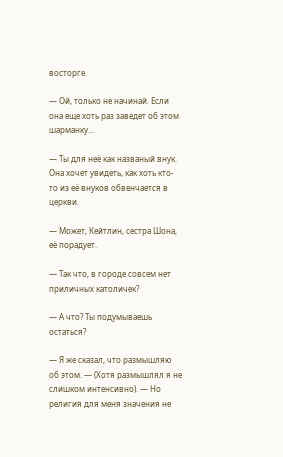восторге.

— Ой, только не начинай. Если она еще хоть раз заведет об этом шарманку...

— Ты для неё как названый внук. Она хочет увидеть, как хоть кто-то из её внуков обвенчается в церкви.

— Может, Кейтлин, сестра Шона, её порадует.

— Так что, в городе совсем нет приличных католичек?

— А что? Ты подумываешь остаться?

— Я же сказал, что размышляю об этом. — (Хотя размышлял я не слишком интенсивно). — Но религия для меня значения не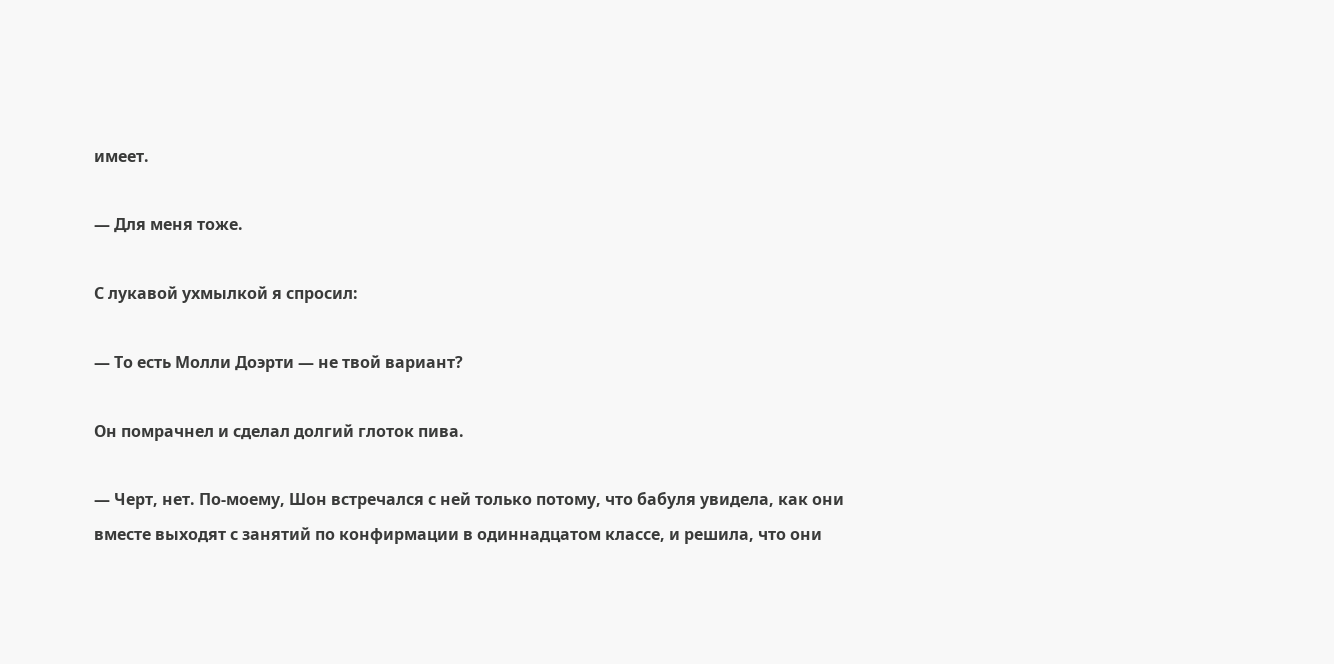имеет.

— Для меня тоже.

С лукавой ухмылкой я спросил:

— То есть Молли Доэрти — не твой вариант?

Он помрачнел и сделал долгий глоток пива.

— Черт, нет. По-моему, Шон встречался с ней только потому, что бабуля увидела, как они вместе выходят с занятий по конфирмации в одиннадцатом классе, и решила, что они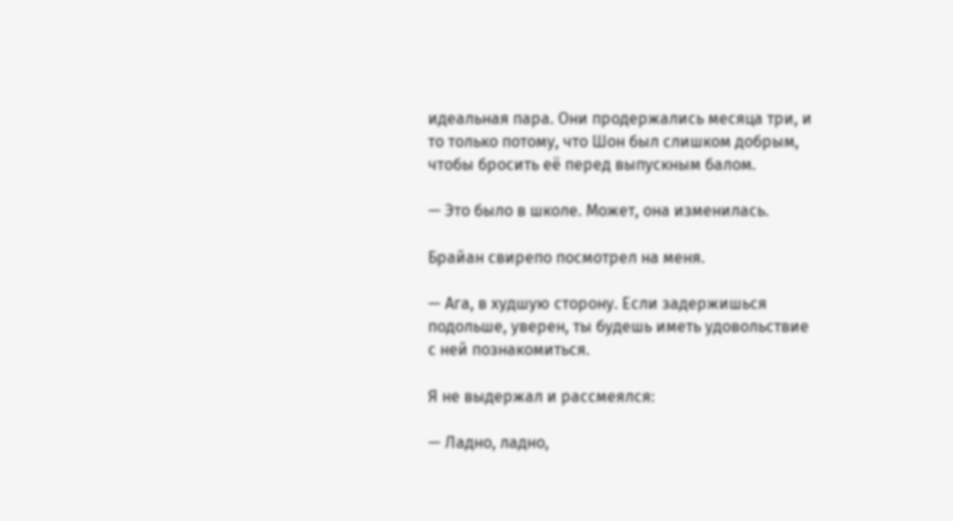идеальная пара. Они продержались месяца три, и то только потому, что Шон был слишком добрым, чтобы бросить её перед выпускным балом.

— Это было в школе. Может, она изменилась.

Брайан свирепо посмотрел на меня.

— Ага, в худшую сторону. Если задержишься подольше, уверен, ты будешь иметь удовольствие с ней познакомиться.

Я не выдержал и рассмеялся:

— Ладно, ладно,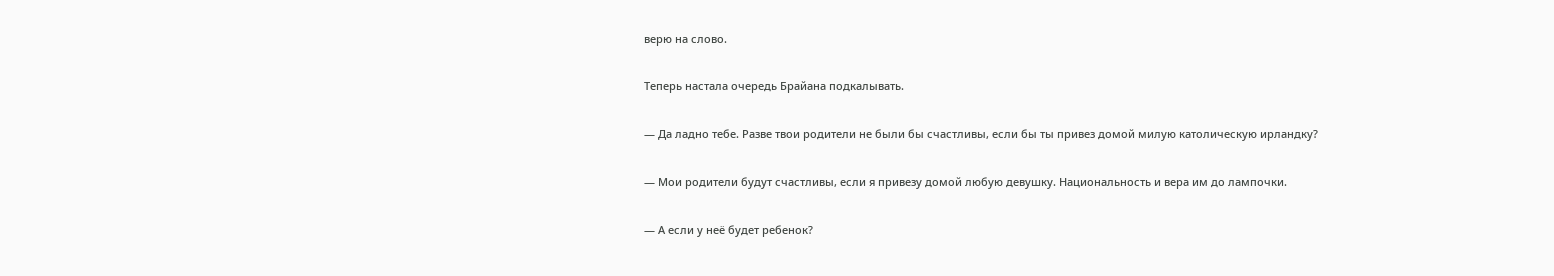верю на слово.

Теперь настала очередь Брайана подкалывать.

— Да ладно тебе. Разве твои родители не были бы счастливы, если бы ты привез домой милую католическую ирландку?

— Мои родители будут счастливы, если я привезу домой любую девушку. Национальность и вера им до лампочки.

— А если у неё будет ребенок?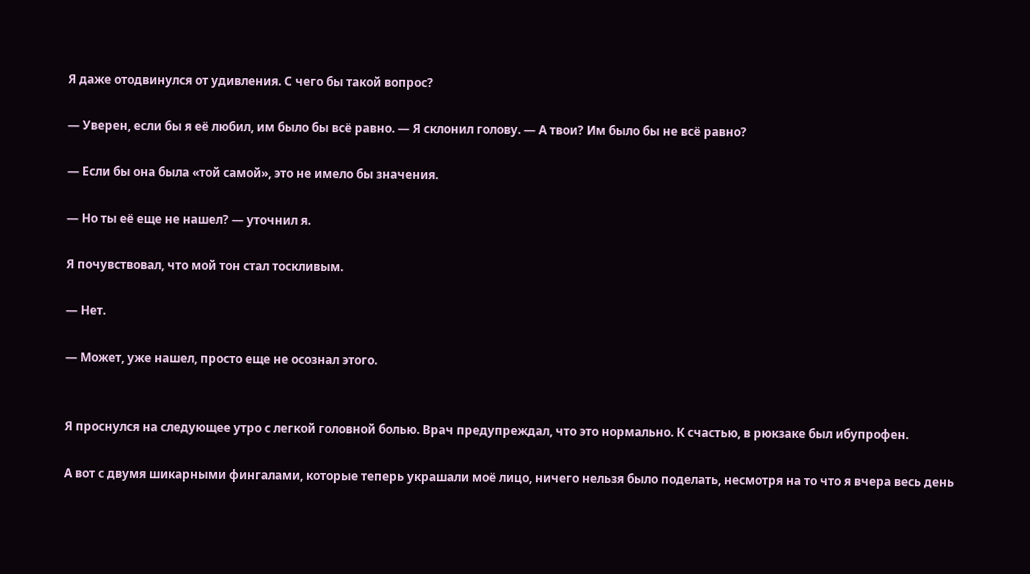Я даже отодвинулся от удивления. С чего бы такой вопрос?

— Уверен, если бы я её любил, им было бы всё равно. — Я склонил голову. — А твои? Им было бы не всё равно?

— Если бы она была «той самой», это не имело бы значения.

— Но ты её еще не нашел? — уточнил я.

Я почувствовал, что мой тон стал тоскливым.

— Нет.

— Может, уже нашел, просто еще не осознал этого.


Я проснулся на следующее утро с легкой головной болью. Врач предупреждал, что это нормально. К счастью, в рюкзаке был ибупрофен.

А вот с двумя шикарными фингалами, которые теперь украшали моё лицо, ничего нельзя было поделать, несмотря на то что я вчера весь день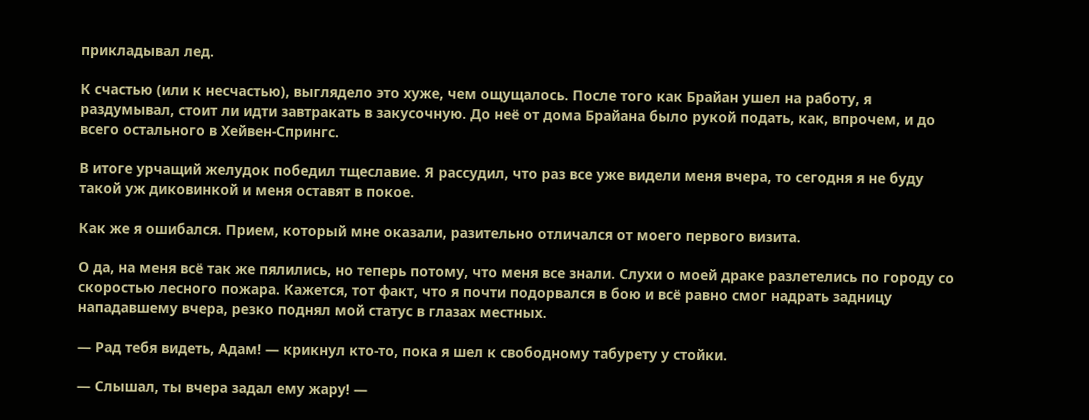прикладывал лед.

К счастью (или к несчастью), выглядело это хуже, чем ощущалось. После того как Брайан ушел на работу, я раздумывал, стоит ли идти завтракать в закусочную. До неё от дома Брайана было рукой подать, как, впрочем, и до всего остального в Хейвен-Спрингс.

В итоге урчащий желудок победил тщеславие. Я рассудил, что раз все уже видели меня вчера, то сегодня я не буду такой уж диковинкой и меня оставят в покое.

Как же я ошибался. Прием, который мне оказали, разительно отличался от моего первого визита.

О да, на меня всё так же пялились, но теперь потому, что меня все знали. Слухи о моей драке разлетелись по городу со скоростью лесного пожара. Кажется, тот факт, что я почти подорвался в бою и всё равно смог надрать задницу нападавшему вчера, резко поднял мой статус в глазах местных.

— Рад тебя видеть, Адам! — крикнул кто-то, пока я шел к свободному табурету у стойки.

— Слышал, ты вчера задал ему жару! —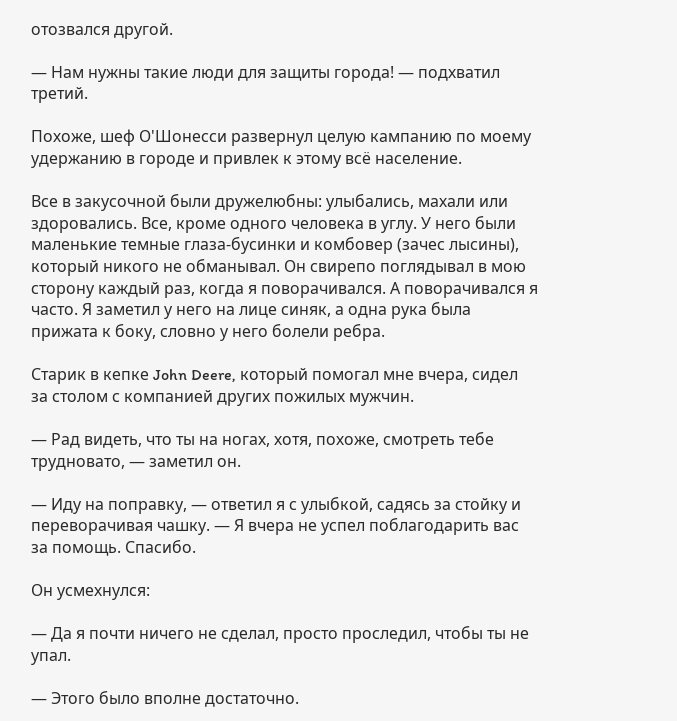отозвался другой.

— Нам нужны такие люди для защиты города! — подхватил третий.

Похоже, шеф О'Шонесси развернул целую кампанию по моему удержанию в городе и привлек к этому всё население.

Все в закусочной были дружелюбны: улыбались, махали или здоровались. Все, кроме одного человека в углу. У него были маленькие темные глаза-бусинки и комбовер (зачес лысины), который никого не обманывал. Он свирепо поглядывал в мою сторону каждый раз, когда я поворачивался. А поворачивался я часто. Я заметил у него на лице синяк, а одна рука была прижата к боку, словно у него болели ребра.

Старик в кепке John Deere, который помогал мне вчера, сидел за столом с компанией других пожилых мужчин.

— Рад видеть, что ты на ногах, хотя, похоже, смотреть тебе трудновато, — заметил он.

— Иду на поправку, — ответил я с улыбкой, садясь за стойку и переворачивая чашку. — Я вчера не успел поблагодарить вас за помощь. Спасибо.

Он усмехнулся:

— Да я почти ничего не сделал, просто проследил, чтобы ты не упал.

— Этого было вполне достаточно.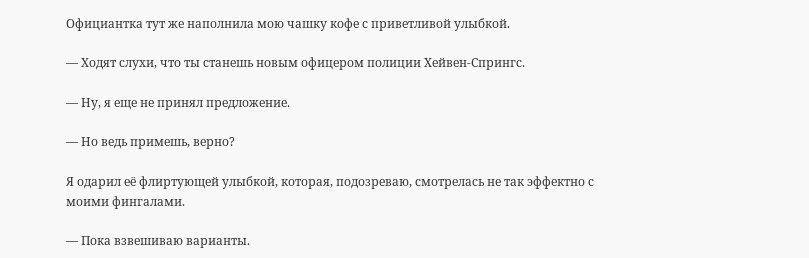Официантка тут же наполнила мою чашку кофе с приветливой улыбкой.

— Ходят слухи, что ты станешь новым офицером полиции Хейвен-Спрингс.

— Ну, я еще не принял предложение.

— Но ведь примешь, верно?

Я одарил её флиртующей улыбкой, которая, подозреваю, смотрелась не так эффектно с моими фингалами.

— Пока взвешиваю варианты.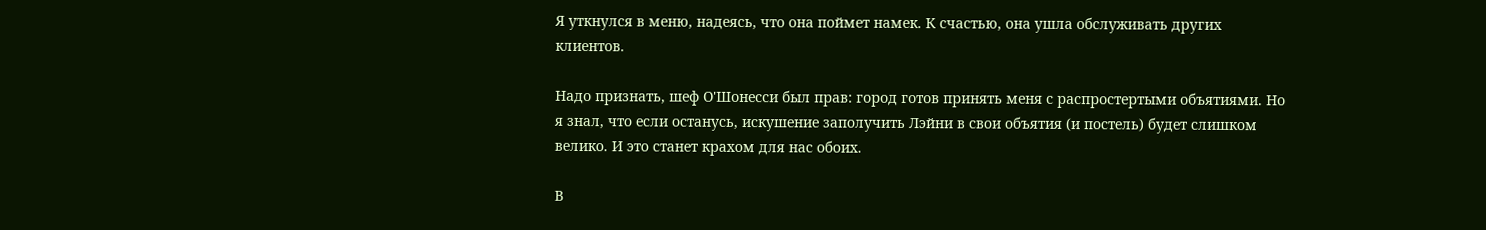Я уткнулся в меню, надеясь, что она поймет намек. К счастью, она ушла обслуживать других клиентов.

Надо признать, шеф О'Шонесси был прав: город готов принять меня с распростертыми объятиями. Но я знал, что если останусь, искушение заполучить Лэйни в свои объятия (и постель) будет слишком велико. И это станет крахом для нас обоих.

В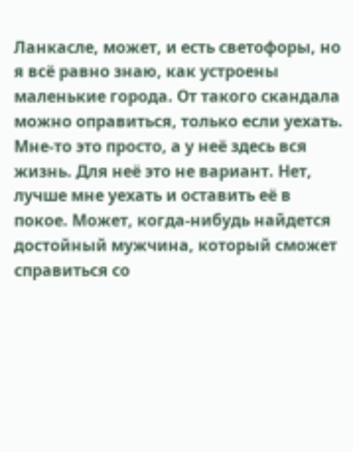Ланкасле, может, и есть светофоры, но я всё равно знаю, как устроены маленькие города. От такого скандала можно оправиться, только если уехать. Мне-то это просто, а у неё здесь вся жизнь. Для неё это не вариант. Нет, лучше мне уехать и оставить её в покое. Может, когда-нибудь найдется достойный мужчина, который сможет справиться со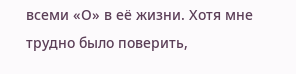всеми «О» в её жизни. Хотя мне трудно было поверить,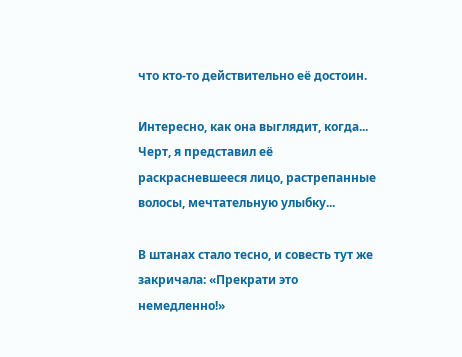что кто-то действительно её достоин.

Интересно, как она выглядит, когда... Черт, я представил её раскрасневшееся лицо, растрепанные волосы, мечтательную улыбку...

В штанах стало тесно, и совесть тут же закричала: «Прекрати это немедленно!»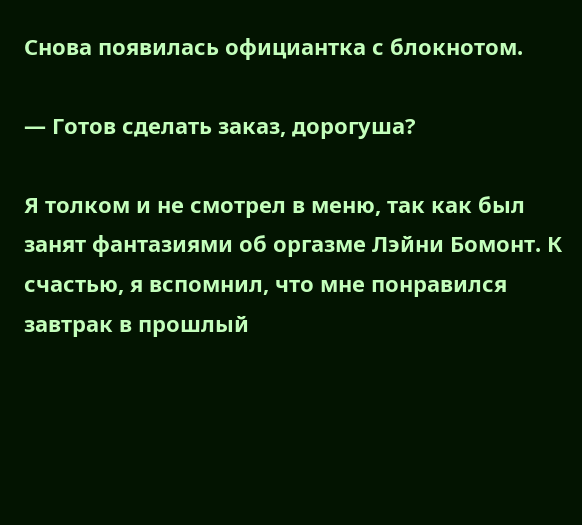Снова появилась официантка с блокнотом.

— Готов сделать заказ, дорогуша?

Я толком и не смотрел в меню, так как был занят фантазиями об оргазме Лэйни Бомонт. К счастью, я вспомнил, что мне понравился завтрак в прошлый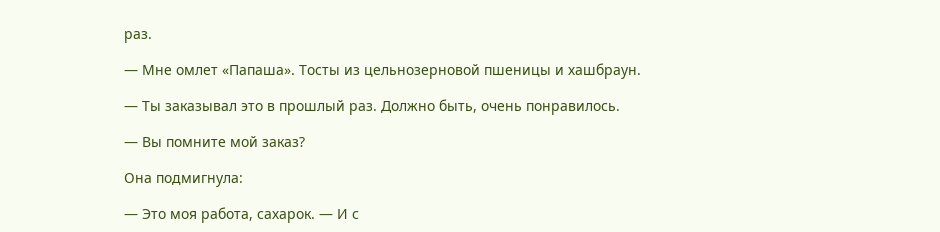раз.

— Мне омлет «Папаша». Тосты из цельнозерновой пшеницы и хашбраун.

— Ты заказывал это в прошлый раз. Должно быть, очень понравилось.

— Вы помните мой заказ?

Она подмигнула:

— Это моя работа, сахарок. — И с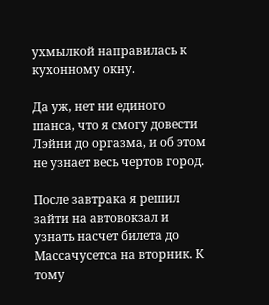ухмылкой направилась к кухонному окну.

Да уж, нет ни единого шанса, что я смогу довести Лэйни до оргазма, и об этом не узнает весь чертов город.

После завтрака я решил зайти на автовокзал и узнать насчет билета до Массачусетса на вторник. К тому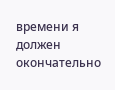времени я должен окончательно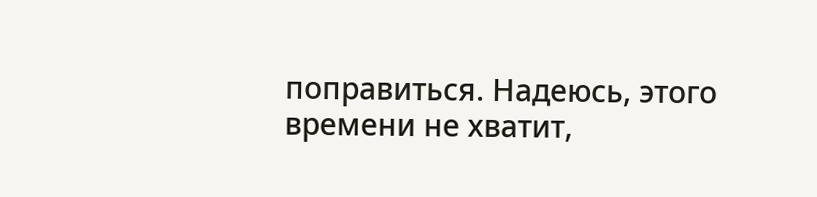поправиться. Надеюсь, этого времени не хватит,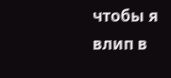чтобы я влип в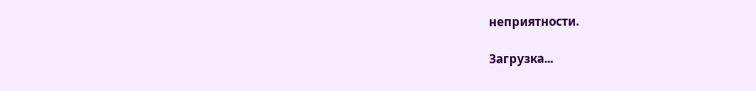неприятности.

Загрузка...